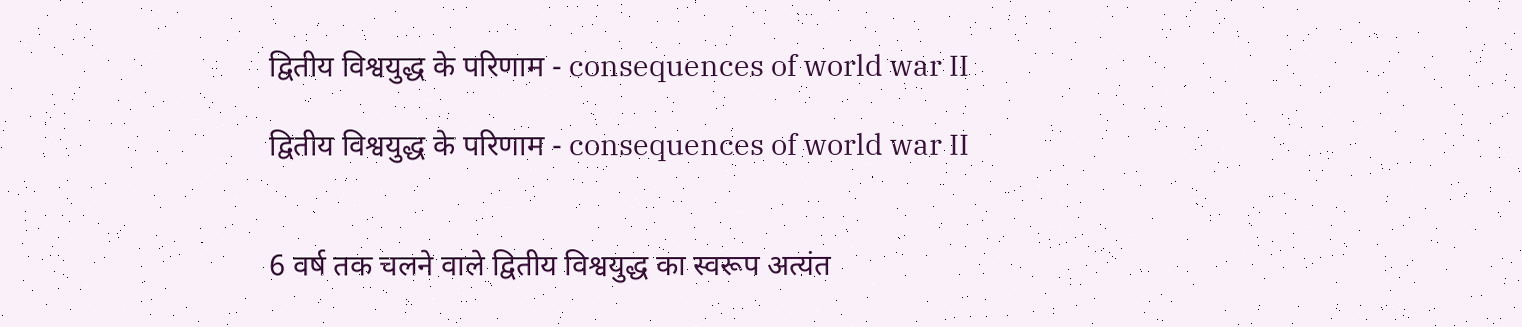द्वितीय विश्वयुद्ध के परिणाम - consequences of world war II

द्वितीय विश्वयुद्ध के परिणाम - consequences of world war II


6 वर्ष तक चलने वाले द्वितीय विश्वयुद्ध का स्वरूप अत्यंत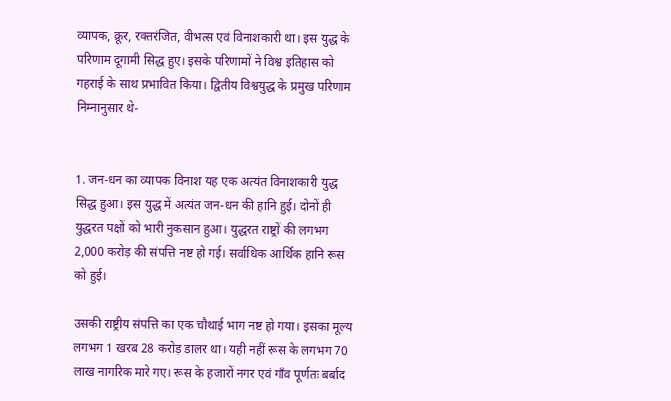व्यापक, क्रूर, रक्तरंजित, वीभत्स एवं विनाशकारी था। इस युद्ध के परिणाम दूगामी सिद्ध हुए। इसके परिणामों ने विश्व इतिहास को गहराई के साथ प्रभावित किया। द्वितीय विश्वयुद्ध के प्रमुख परिणाम निम्नानुसार थे-


1. जन-धन का व्यापक विनाश यह एक अत्यंत विनाशकारी युद्ध सिद्ध हुआ। इस युद्ध में अत्यंत जन-धन की हानि हुई। दोनों ही युद्धरत पक्षों को भारी नुकसान हुआ। युद्धरत राष्ट्रों की लगभग 2,000 करोड़ की संपत्ति नष्ट हो गई। सर्वाधिक आर्थिक हानि रूस को हुई।

उसकी राष्ट्रीय संपत्ति का एक चौथाई भाग नष्ट हो गया। इसका मूल्य लगभग 1 खरब 28 करोड़ डालर था। यही नहीं रूस के लगभग 70 लाख नागरिक मारे गए। रूस के हजारों नगर एवं गाँव पूर्णतः बर्बाद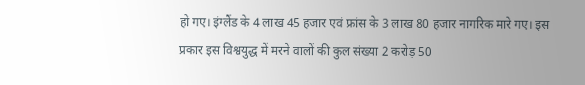हो गए। इंग्लैंड के 4 लाख 45 हजार एवं फ्रांस के 3 लाख 80 हजार नागरिक मारे गए। इस प्रकार इस विश्वयुद्ध में मरने वालों की कुल संख्या 2 करोड़ 50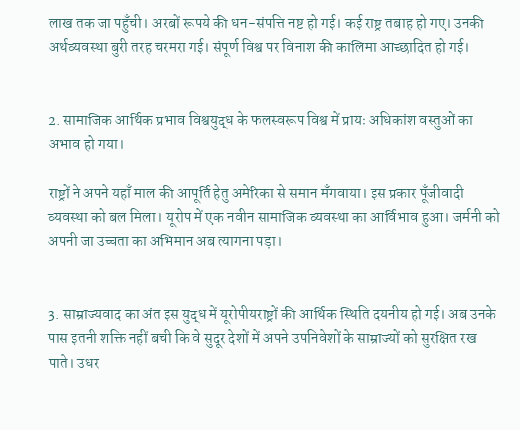लाख तक जा पहुँची। अरबों रूपये की धन-संपत्ति नष्ट हो गई। कई राष्ट्र तबाह हो गए। उनकी अर्थव्यवस्था बुरी तरह चरमरा गई। संपूर्ण विश्व पर विनाश की कालिमा आच्छादित हो गई।


2. सामाजिक आर्थिक प्रभाव विश्वयुद्ध के फलस्वरूप विश्व में प्रायः अधिकांश वस्तुओं का अभाव हो गया।

राष्ट्रों ने अपने यहाँ माल की आपूर्ति हेतु अमेरिका से समान मँगवाया। इस प्रकार पूँजीवादी व्यवस्था को बल मिला। यूरोप में एक नवीन सामाजिक व्यवस्था का आर्विभाव हुआ। जर्मनी को अपनी जा उच्चता का अभिमान अब त्यागना पड़ा।


3. साम्राज्यवाद का अंत इस युद्ध में यूरोपीयराष्ट्रों की आर्थिक स्थिति दयनीय हो गई। अब उनके पास इतनी शक्ति नहीं बची कि वे सुदूर देशों में अपने उपनिवेशों के साम्राज्यों को सुरक्षित रख पाते। उधर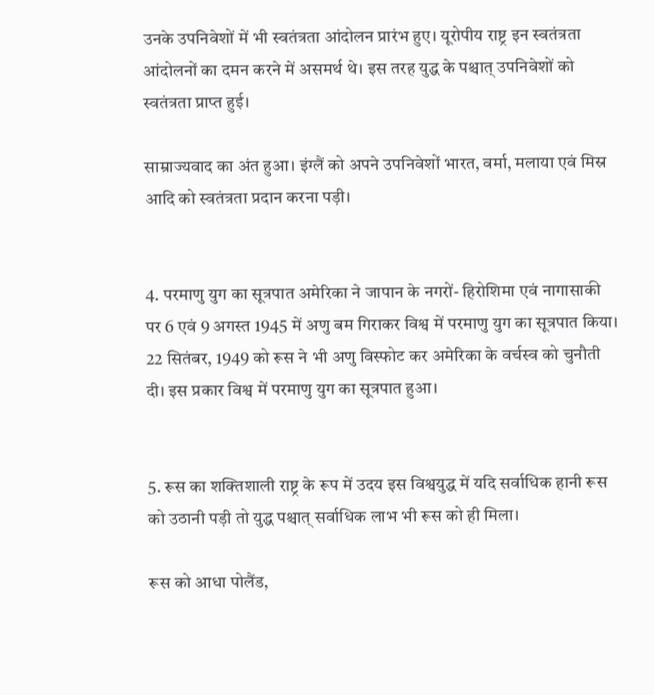उनके उपनिवेशों में भी स्वतंत्रता आंदोलन प्रारंभ हुए। यूरोपीय राष्ट्र इन स्वतंत्रता आंदोलनों का दमन करने में असमर्थ थे। इस तरह युद्ध के पश्चात् उपनिवेशों को स्वतंत्रता प्राप्त हुई।

साम्राज्यवाद का अंत हुआ। इंग्लैं को अपने उपनिवेशों भारत, वर्मा, मलाया एवं मिस्र आदि को स्वतंत्रता प्रदान करना पड़ी।


4. परमाणु युग का सूत्रपात अमेरिका ने जापान के नगरों- हिरोशिमा एवं नागासाकी पर 6 एवं 9 अगस्त 1945 में अणु बम गिराकर विश्व में परमाणु युग का सूत्रपात किया। 22 सितंबर, 1949 को रूस ने भी अणु विस्फोट कर अमेरिका के वर्चस्व को चुनौती दी। इस प्रकार विश्व में परमाणु युग का सूत्रपात हुआ।


5. रूस का शक्तिशाली राष्ट्र के रूप में उदय इस विश्वयुद्ध में यदि सर्वाधिक हानी रूस को उठानी पड़ी तो युद्ध पश्चात् सर्वाधिक लाभ भी रूस को ही मिला।

रूस को आधा पोलैंड,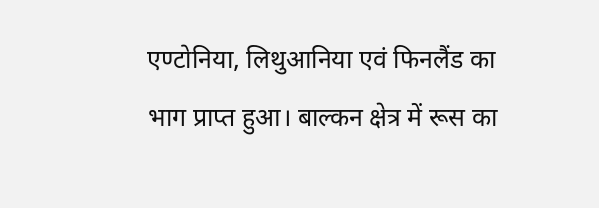एण्टोनिया, लिथुआनिया एवं फिनलैंड का भाग प्राप्त हुआ। बाल्कन क्षेत्र में रूस का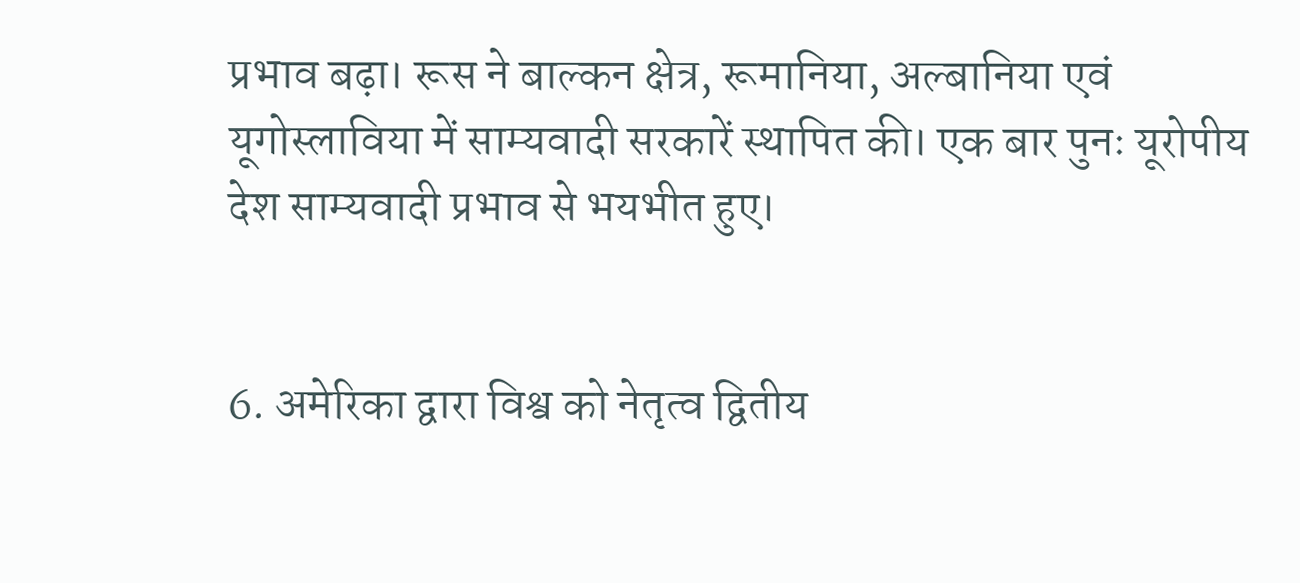प्रभाव बढ़ा। रूस ने बाल्कन क्षेत्र, रूमानिया, अल्बानिया एवं यूगोस्लाविया में साम्यवादी सरकारें स्थापित की। एक बार पुनः यूरोपीय देश साम्यवादी प्रभाव से भयभीत हुए।


6. अमेरिका द्वारा विश्व को नेतृत्व द्वितीय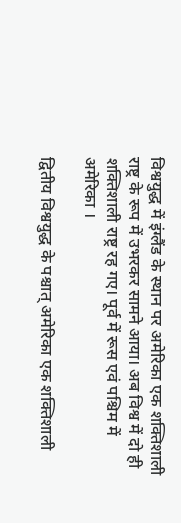विश्वयुद्ध में इंग्लैंड के स्थान पर अमेरिका एक शक्तिशाली राष्ट्र के रूप में उभरकर सामने आया। अब विश्व में दो ही शक्तिशाली राष्ट्र रह गए। पूर्व में रूस एवं पश्चिम में अमेरिका ।

द्वितीय विश्वयुद्ध के पश्चात् अमेरिका एक शक्तिशाली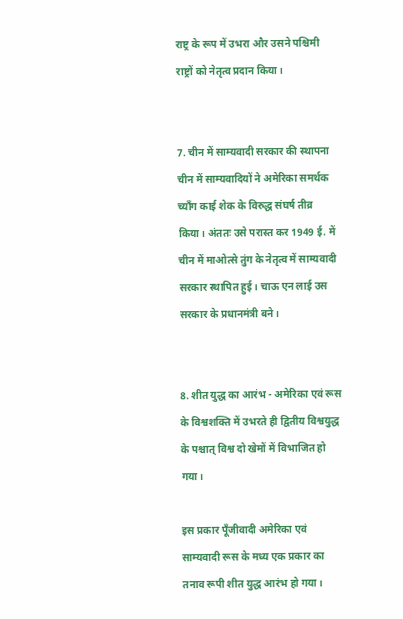राष्ट्र के रूप में उभरा और उसने पश्चिमी राष्ट्रों को नेतृत्व प्रदान किया।


7. चीन में साम्यवादी सरकार की स्थापना चीन में साम्यवादियों ने अमेरिका समर्थक च्याँग काई शेक के विरुद्ध संघर्ष तीव्र किया। अंततः उसे परास्त कर 1949 ई. में चीन में माओत्से तुंग के नेतृत्व में साम्यवादी सरकार स्थापित हुई। चाऊ एन लाई उस सरकार के प्रधानमंत्री बने।


8. शीत युद्ध का आरंभ - अमेरिका एवं रूस के विश्वशक्ति में उभरते ही द्वितीय विश्वयुद्ध के पश्चात् विश्व दो खेमों में विभाजित हो गया।

इस प्रकार पूँजीवादी अमेरिका एवं साम्यवादी रूस के मध्य एक प्रकार का तनाव रूपी शीत युद्ध आरंभ हो गया।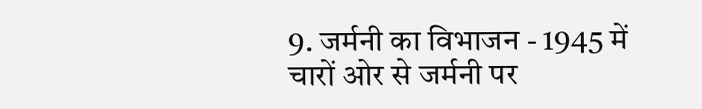9. जर्मनी का विभाजन - 1945 में चारों ओर से जर्मनी पर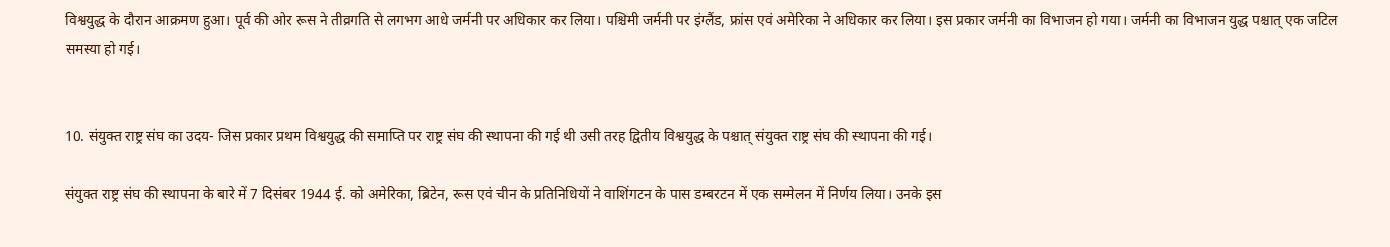विश्वयुद्ध के दौरान आक्रमण हुआ। पूर्व की ओर रूस ने तीव्रगति से लगभग आधे जर्मनी पर अधिकार कर लिया। पश्चिमी जर्मनी पर इंग्लैंड, फ्रांस एवं अमेरिका ने अधिकार कर लिया। इस प्रकार जर्मनी का विभाजन हो गया। जर्मनी का विभाजन युद्ध पश्चात् एक जटिल समस्या हो गई।


10. संयुक्त राष्ट्र संघ का उदय- जिस प्रकार प्रथम विश्वयुद्ध की समाप्ति पर राष्ट्र संघ की स्थापना की गई थी उसी तरह द्वितीय विश्वयुद्ध के पश्चात् संयुक्त राष्ट्र संघ की स्थापना की गई।

संयुक्त राष्ट्र संघ की स्थापना के बारे में 7 दिसंबर 1944 ई. को अमेरिका, ब्रिटेन, रूस एवं चीन के प्रतिनिधियों ने वाशिंगटन के पास डम्बरटन में एक सम्मेलन में निर्णय लिया। उनके इस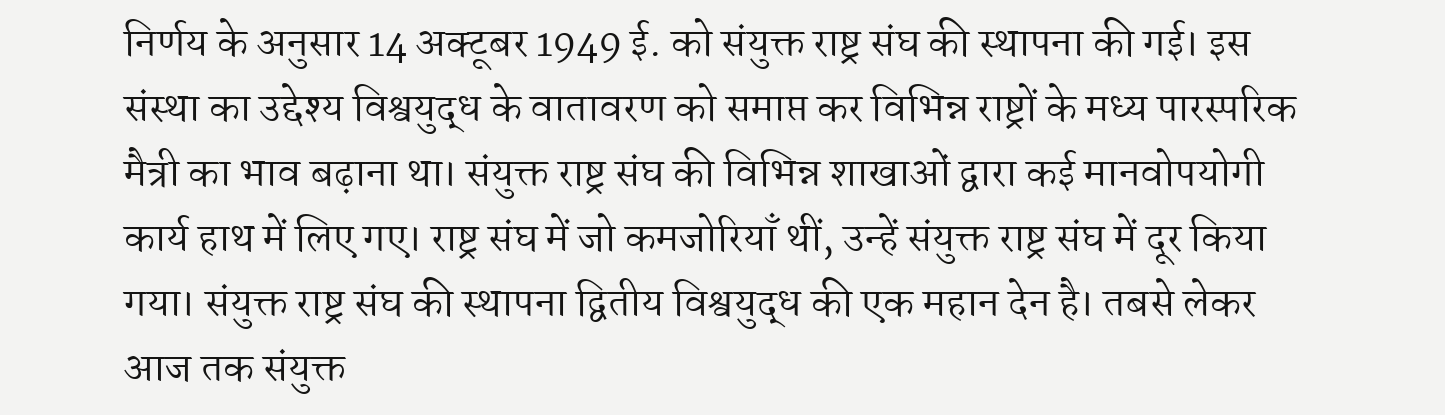निर्णय के अनुसार 14 अक्टूबर 1949 ई. को संयुक्त राष्ट्र संघ की स्थापना की गई। इस संस्था का उद्देश्य विश्वयुद्ध के वातावरण को समाप्त कर विभिन्न राष्ट्रों के मध्य पारस्परिक मैत्री का भाव बढ़ाना था। संयुक्त राष्ट्र संघ की विभिन्न शाखाओं द्वारा कई मानवोपयोगी कार्य हाथ में लिए गए। राष्ट्र संघ में जो कमजोरियाँ थीं, उन्हें संयुक्त राष्ट्र संघ में दूर किया गया। संयुक्त राष्ट्र संघ की स्थापना द्वितीय विश्वयुद्ध की एक महान देन है। तबसे लेकर आज तक संयुक्त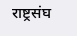राष्ट्रसंघ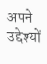अपने उद्देश्यों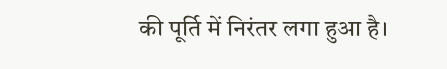की पूर्ति में निरंतर लगा हुआ है।